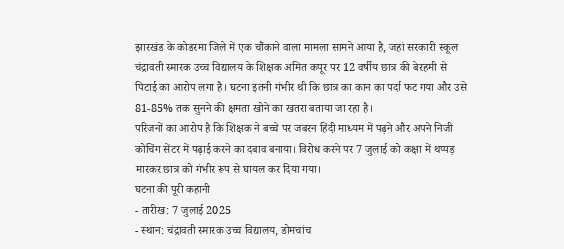झारखंड के कोडरमा जिले में एक चौंकाने वाला मामला सामने आया है, जहां सरकारी स्कूल चंद्रावती स्मारक उच्च विद्यालय के शिक्षक अमित कपूर पर 12 वर्षीय छात्र की बेरहमी से पिटाई का आरोप लगा है। घटना इतनी गंभीर थी कि छात्र का कान का पर्दा फट गया और उसे 81-85% तक सुनने की क्षमता खोने का खतरा बताया जा रहा है।
परिजनों का आरोप है कि शिक्षक ने बच्चे पर जबरन हिंदी माध्यम में पढ़ने और अपने निजी कोचिंग सेंटर में पढ़ाई करने का दबाव बनाया। विरोध करने पर 7 जुलाई को कक्षा में थप्पड़ मारकर छात्र को गंभीर रूप से घायल कर दिया गया।
घटना की पूरी कहानी
- तारीख: 7 जुलाई 2025
- स्थान: चंद्रावती स्मारक उच्च विद्यालय, डोमचांच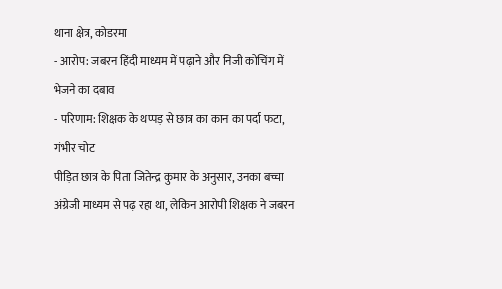थाना क्षेत्र, कोडरमा
- आरोप: जबरन हिंदी माध्यम में पढ़ाने और निजी कोचिंग में भेजने का दबाव
- परिणाम: शिक्षक के थप्पड़ से छात्र का कान का पर्दा फटा, गंभीर चोट
पीड़ित छात्र के पिता जितेन्द्र कुमार के अनुसार, उनका बच्चा अंग्रेजी माध्यम से पढ़ रहा था, लेकिन आरोपी शिक्षक ने जबरन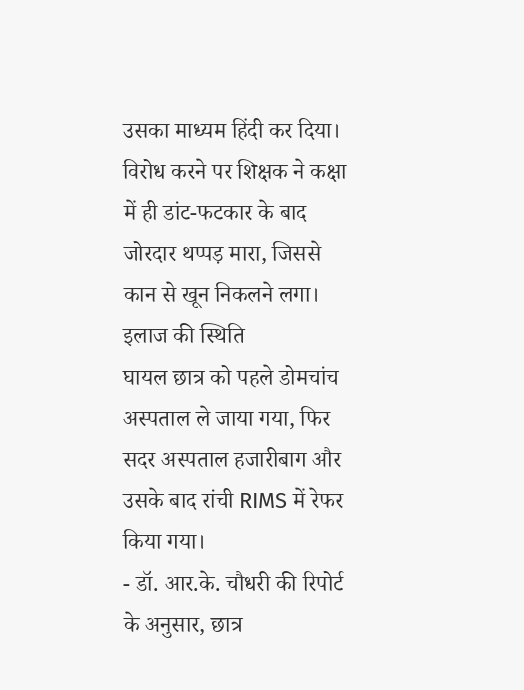उसका माध्यम हिंदी कर दिया। विरोध करने पर शिक्षक ने कक्षा में ही डांट-फटकार के बाद जोरदार थप्पड़ मारा, जिससे कान से खून निकलने लगा।
इलाज की स्थिति
घायल छात्र को पहले डोमचांच अस्पताल ले जाया गया, फिर सदर अस्पताल हजारीबाग और उसके बाद रांची RIMS में रेफर किया गया।
- डॉ. आर.के. चौधरी की रिपोर्ट के अनुसार, छात्र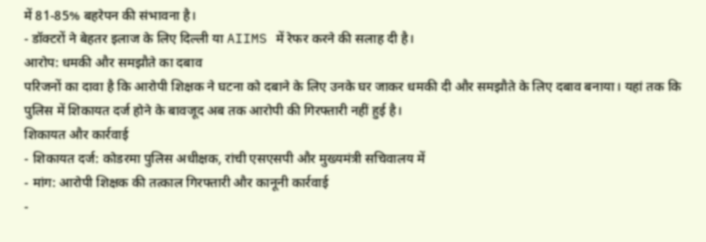में 81-85% बहरेपन की संभावना है।
- डॉक्टरों ने बेहतर इलाज के लिए दिल्ली या AIIMS में रेफर करने की सलाह दी है।
आरोप: धमकी और समझौते का दबाव
परिजनों का दावा है कि आरोपी शिक्षक ने घटना को दबाने के लिए उनके घर जाकर धमकी दी और समझौते के लिए दबाव बनाया। यहां तक कि पुलिस में शिकायत दर्ज होने के बावजूद अब तक आरोपी की गिरफ्तारी नहीं हुई है।
शिकायत और कार्रवाई
- शिकायत दर्ज: कोडरमा पुलिस अधीक्षक, रांची एसएसपी और मुख्यमंत्री सचिवालय में
- मांग: आरोपी शिक्षक की तत्काल गिरफ्तारी और कानूनी कार्रवाई
-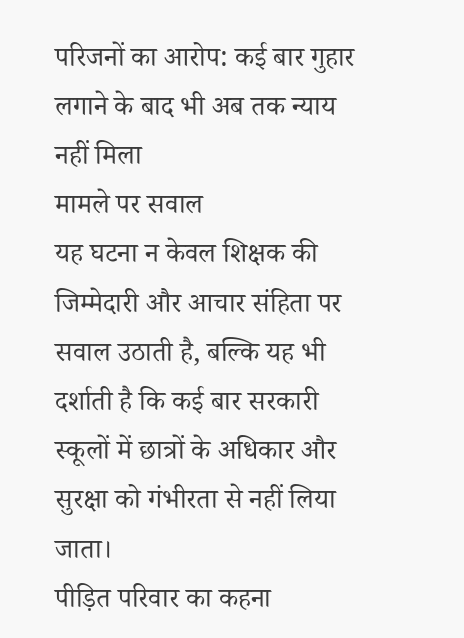परिजनों का आरोप: कई बार गुहार लगाने के बाद भी अब तक न्याय नहीं मिला
मामले पर सवाल
यह घटना न केवल शिक्षक की जिम्मेदारी और आचार संहिता पर सवाल उठाती है, बल्कि यह भी दर्शाती है कि कई बार सरकारी स्कूलों में छात्रों के अधिकार और सुरक्षा को गंभीरता से नहीं लिया जाता।
पीड़ित परिवार का कहना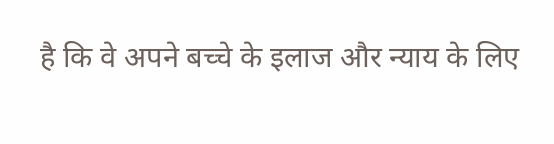है कि वे अपने बच्चे के इलाज और न्याय के लिए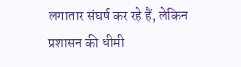लगातार संघर्ष कर रहे हैं, लेकिन प्रशासन की धीमी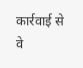कार्रवाई से वे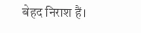बेहद निराश हैं।